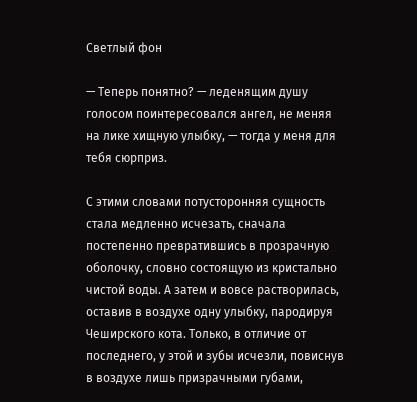Светлый фон

— Теперь понятно? — леденящим душу голосом поинтересовался ангел, не меняя на лике хищную улыбку, — тогда у меня для тебя сюрприз.

С этими словами потусторонняя сущность стала медленно исчезать, сначала постепенно превратившись в прозрачную оболочку, словно состоящую из кристально чистой воды. А затем и вовсе растворилась, оставив в воздухе одну улыбку, пародируя Чеширского кота. Только, в отличие от последнего, у этой и зубы исчезли, повиснув в воздухе лишь призрачными губами,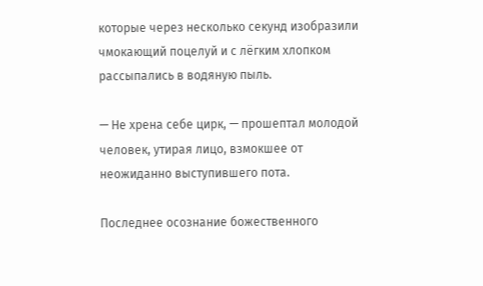которые через несколько секунд изобразили чмокающий поцелуй и с лёгким хлопком рассыпались в водяную пыль.

— Не хрена себе цирк, — прошептал молодой человек, утирая лицо, взмокшее от неожиданно выступившего пота.

Последнее осознание божественного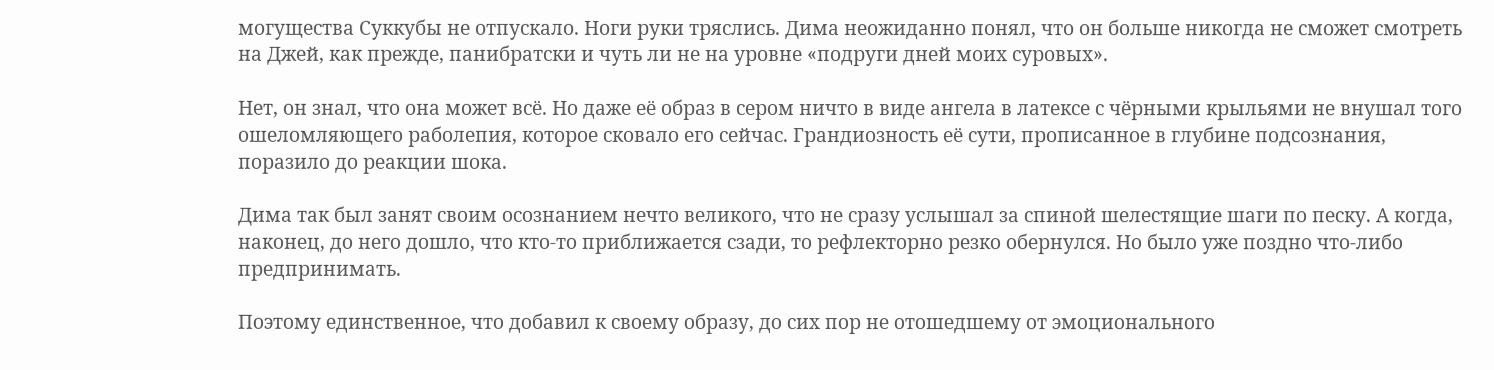могущества Суккубы не отпускало. Ноги руки тряслись. Дима неожиданно понял, что он больше никогда не сможет смотреть на Джей, как прежде, панибратски и чуть ли не на уровне «подруги дней моих суровых».

Нет, он знал, что она может всё. Но даже её образ в сером ничто в виде ангела в латексе с чёрными крыльями не внушал того ошеломляющего раболепия, которое сковало его сейчас. Грандиозность её сути, прописанное в глубине подсознания, поразило до реакции шока.

Дима так был занят своим осознанием нечто великого, что не сразу услышал за спиной шелестящие шаги по песку. А когда, наконец, до него дошло, что кто-то приближается сзади, то рефлекторно резко обернулся. Но было уже поздно что-либо предпринимать.

Поэтому единственное, что добавил к своему образу, до сих пор не отошедшему от эмоционального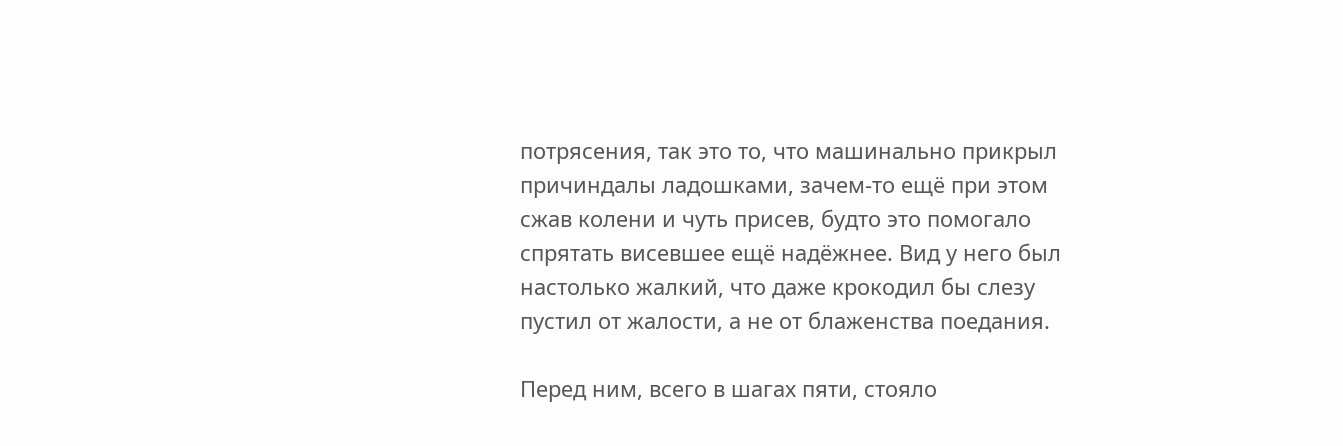потрясения, так это то, что машинально прикрыл причиндалы ладошками, зачем-то ещё при этом сжав колени и чуть присев, будто это помогало спрятать висевшее ещё надёжнее. Вид у него был настолько жалкий, что даже крокодил бы слезу пустил от жалости, а не от блаженства поедания.

Перед ним, всего в шагах пяти, стояло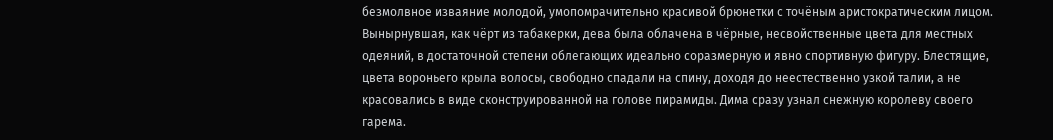безмолвное изваяние молодой, умопомрачительно красивой брюнетки с точёным аристократическим лицом. Вынырнувшая, как чёрт из табакерки, дева была облачена в чёрные, несвойственные цвета для местных одеяний, в достаточной степени облегающих идеально соразмерную и явно спортивную фигуру. Блестящие, цвета вороньего крыла волосы, свободно спадали на спину, доходя до неестественно узкой талии, а не красовались в виде сконструированной на голове пирамиды. Дима сразу узнал снежную королеву своего гарема.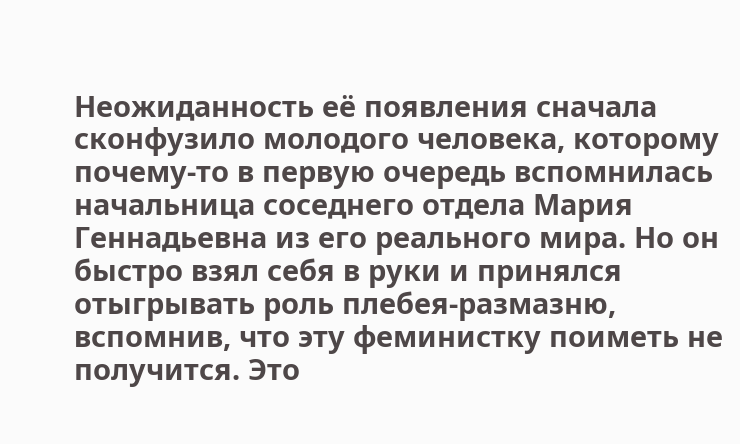Неожиданность её появления сначала сконфузило молодого человека, которому почему-то в первую очередь вспомнилась начальница соседнего отдела Мария Геннадьевна из его реального мира. Но он быстро взял себя в руки и принялся отыгрывать роль плебея-размазню, вспомнив, что эту феминистку поиметь не получится. Это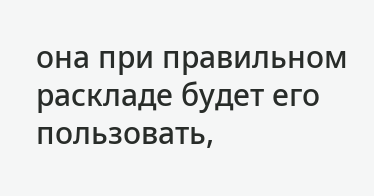она при правильном раскладе будет его пользовать,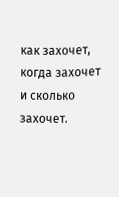как захочет, когда захочет и сколько захочет.